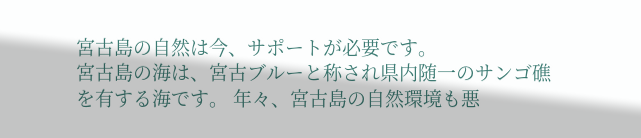宮古島の自然は今、サポートが必要です。
宮古島の海は、宮古ブルーと称され県内随一のサンゴ礁を有する海です。 年々、宮古島の自然環境も悪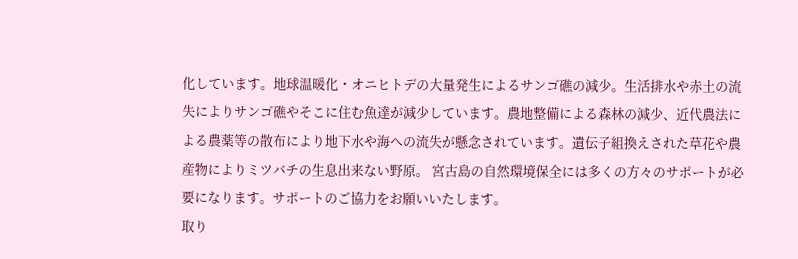化しています。地球温暖化・オニヒトデの大量発生によるサンゴ礁の減少。生活排水や赤土の流失によりサンゴ礁やそこに住む魚達が減少しています。農地整備による森林の減少、近代農法による農薬等の散布により地下水や海への流失が懸念されています。遺伝子組換えされた草花や農産物によりミツバチの生息出来ない野原。 宮古島の自然環境保全には多くの方々のサポートが必要になります。サポートのご協力をお願いいたします。
取り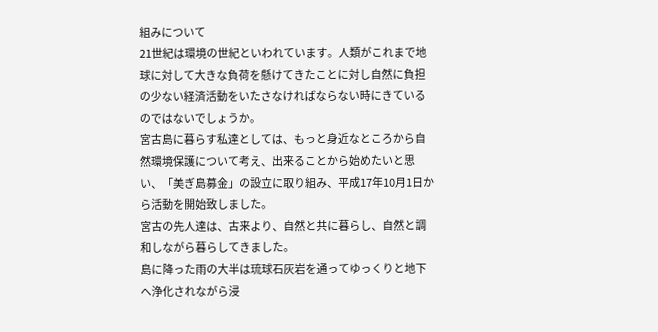組みについて
21世紀は環境の世紀といわれています。人類がこれまで地球に対して大きな負荷を懸けてきたことに対し自然に負担の少ない経済活動をいたさなければならない時にきているのではないでしょうか。
宮古島に暮らす私達としては、もっと身近なところから自然環境保護について考え、出来ることから始めたいと思い、「美ぎ島募金」の設立に取り組み、平成17年10月1日から活動を開始致しました。
宮古の先人達は、古来より、自然と共に暮らし、自然と調和しながら暮らしてきました。
島に降った雨の大半は琉球石灰岩を通ってゆっくりと地下へ浄化されながら浸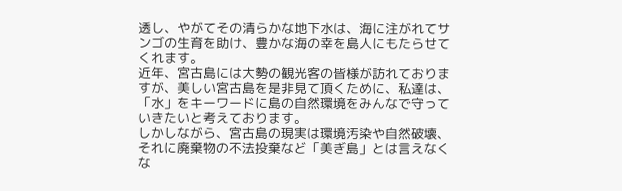透し、やがてその清らかな地下水は、海に注がれてサンゴの生育を助け、豊かな海の幸を島人にもたらせてくれます。
近年、宮古島には大勢の観光客の皆様が訪れておりますが、美しい宮古島を是非見て頂くために、私達は、「水」をキーワードに島の自然環境をみんなで守っていきたいと考えております。
しかしながら、宮古島の現実は環境汚染や自然破壊、それに廃棄物の不法投棄など「美ぎ島」とは言えなくな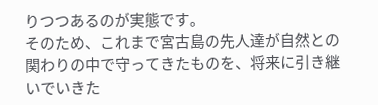りつつあるのが実態です。
そのため、これまで宮古島の先人達が自然との関わりの中で守ってきたものを、将来に引き継いでいきた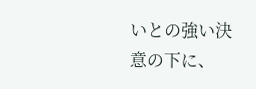いとの強い決意の下に、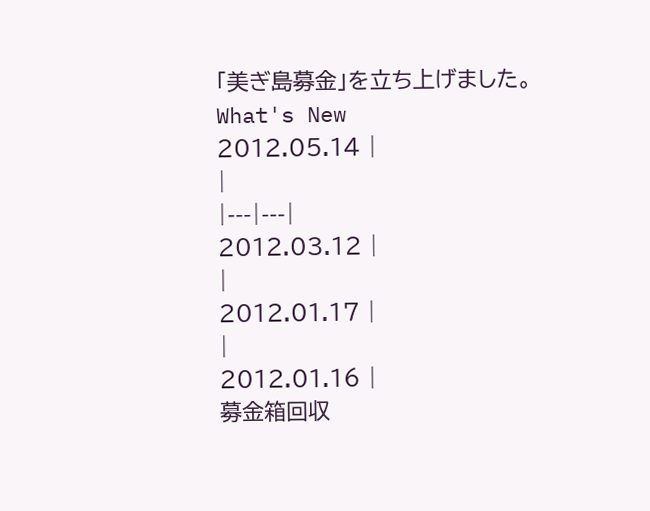「美ぎ島募金」を立ち上げました。
What's New
2012.05.14 |
|
|---|---|
2012.03.12 |
|
2012.01.17 |
|
2012.01.16 |
募金箱回収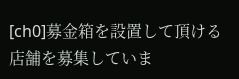[ch0]募金箱を設置して頂ける店舗を募集していま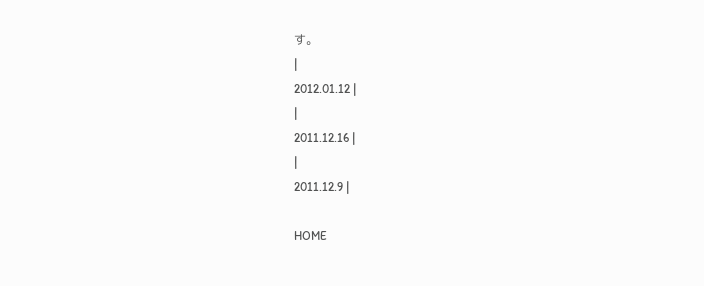す。
|
2012.01.12 |
|
2011.12.16 |
|
2011.12.9 |

HOME